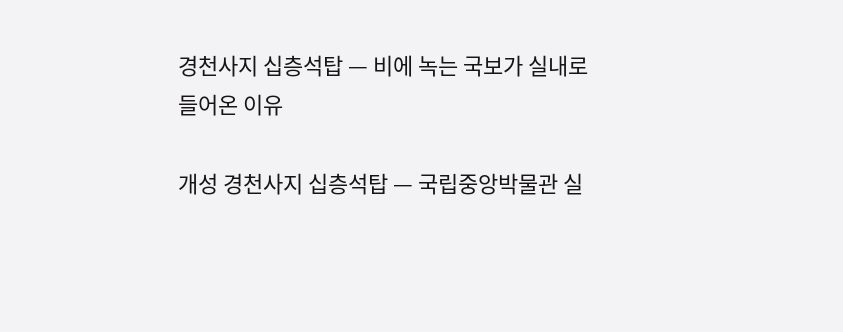경천사지 십층석탑 — 비에 녹는 국보가 실내로 들어온 이유

개성 경천사지 십층석탑 — 국립중앙박물관 실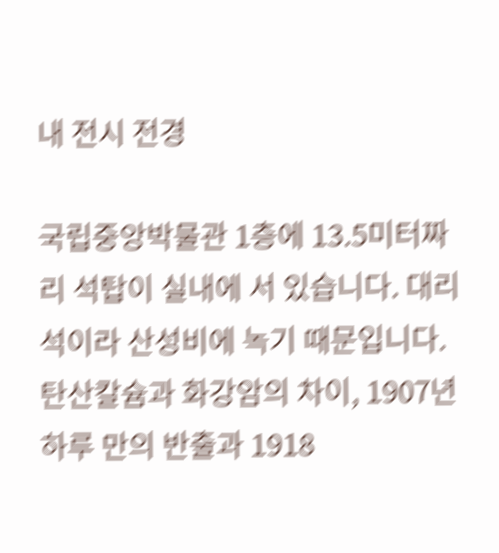내 전시 전경

국립중앙박물관 1층에 13.5미터짜리 석탑이 실내에 서 있습니다. 대리석이라 산성비에 녹기 때문입니다. 탄산칼슘과 화강암의 차이, 1907년 하루 만의 반출과 1918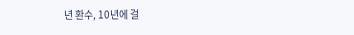년 환수, 10년에 걸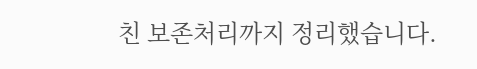친 보존처리까지 정리했습니다.